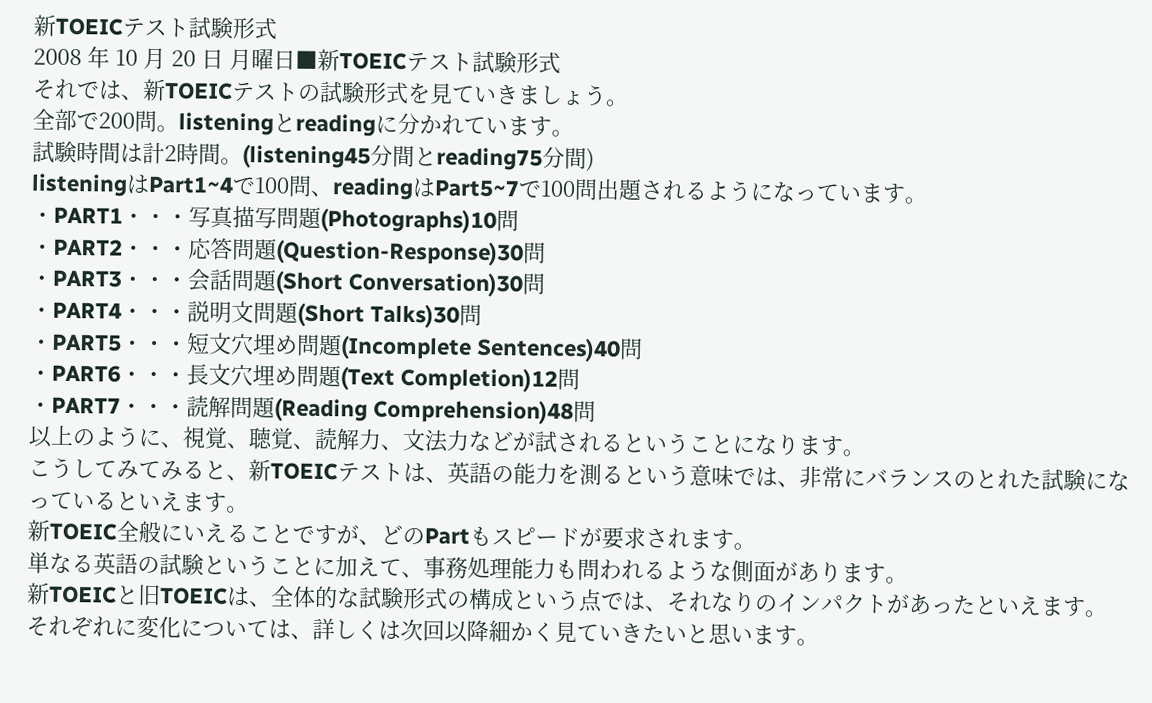新TOEICテスト試験形式
2008 年 10 月 20 日 月曜日■新TOEICテスト試験形式
それでは、新TOEICテストの試験形式を見ていきましょう。
全部で200問。listeningとreadingに分かれています。
試験時間は計2時間。(listening45分間とreading75分間)
listeningはPart1~4で100問、readingはPart5~7で100問出題されるようになっています。
・PART1・・・写真描写問題(Photographs)10問
・PART2・・・応答問題(Question-Response)30問
・PART3・・・会話問題(Short Conversation)30問
・PART4・・・説明文問題(Short Talks)30問
・PART5・・・短文穴埋め問題(Incomplete Sentences)40問
・PART6・・・長文穴埋め問題(Text Completion)12問
・PART7・・・読解問題(Reading Comprehension)48問
以上のように、視覚、聴覚、読解力、文法力などが試されるということになります。
こうしてみてみると、新TOEICテストは、英語の能力を測るという意味では、非常にバランスのとれた試験になっているといえます。
新TOEIC全般にいえることですが、どのPartもスピードが要求されます。
単なる英語の試験ということに加えて、事務処理能力も問われるような側面があります。
新TOEICと旧TOEICは、全体的な試験形式の構成という点では、それなりのインパクトがあったといえます。
それぞれに変化については、詳しくは次回以降細かく見ていきたいと思います。